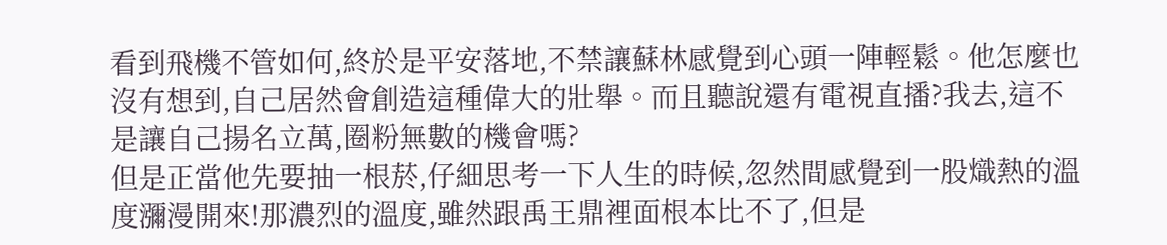看到飛機不管如何,終於是平安落地,不禁讓蘇林感覺到心頭一陣輕鬆。他怎麼也沒有想到,自己居然會創造這種偉大的壯舉。而且聽說還有電視直播?我去,這不是讓自己揚名立萬,圈粉無數的機會嗎?
但是正當他先要抽一根菸,仔細思考一下人生的時候,忽然間感覺到一股熾熱的溫度瀰漫開來!那濃烈的溫度,雖然跟禹王鼎裡面根本比不了,但是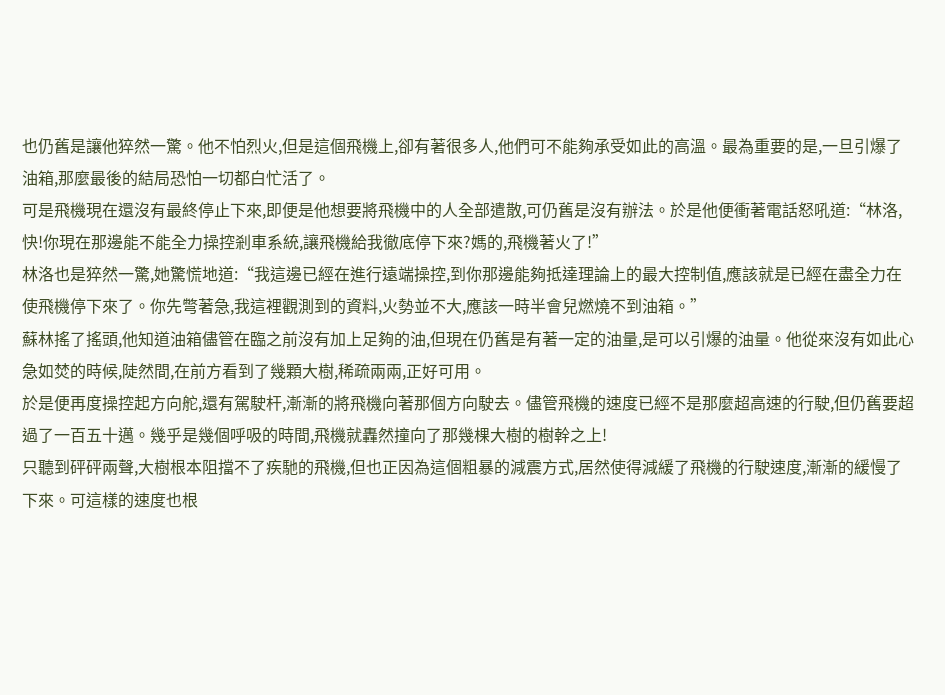也仍舊是讓他猝然一驚。他不怕烈火,但是這個飛機上,卻有著很多人,他們可不能夠承受如此的高溫。最為重要的是,一旦引爆了油箱,那麼最後的結局恐怕一切都白忙活了。
可是飛機現在還沒有最終停止下來,即便是他想要將飛機中的人全部遣散,可仍舊是沒有辦法。於是他便衝著電話怒吼道:“林洛,快!你現在那邊能不能全力操控剎車系統,讓飛機給我徹底停下來?媽的,飛機著火了!”
林洛也是猝然一驚,她驚慌地道:“我這邊已經在進行遠端操控,到你那邊能夠抵達理論上的最大控制值,應該就是已經在盡全力在使飛機停下來了。你先彆著急,我這裡觀測到的資料,火勢並不大,應該一時半會兒燃燒不到油箱。”
蘇林搖了搖頭,他知道油箱儘管在臨之前沒有加上足夠的油,但現在仍舊是有著一定的油量,是可以引爆的油量。他從來沒有如此心急如焚的時候,陡然間,在前方看到了幾顆大樹,稀疏兩兩,正好可用。
於是便再度操控起方向舵,還有駕駛杆,漸漸的將飛機向著那個方向駛去。儘管飛機的速度已經不是那麼超高速的行駛,但仍舊要超過了一百五十邁。幾乎是幾個呼吸的時間,飛機就轟然撞向了那幾棵大樹的樹幹之上!
只聽到砰砰兩聲,大樹根本阻擋不了疾馳的飛機,但也正因為這個粗暴的減震方式,居然使得減緩了飛機的行駛速度,漸漸的緩慢了下來。可這樣的速度也根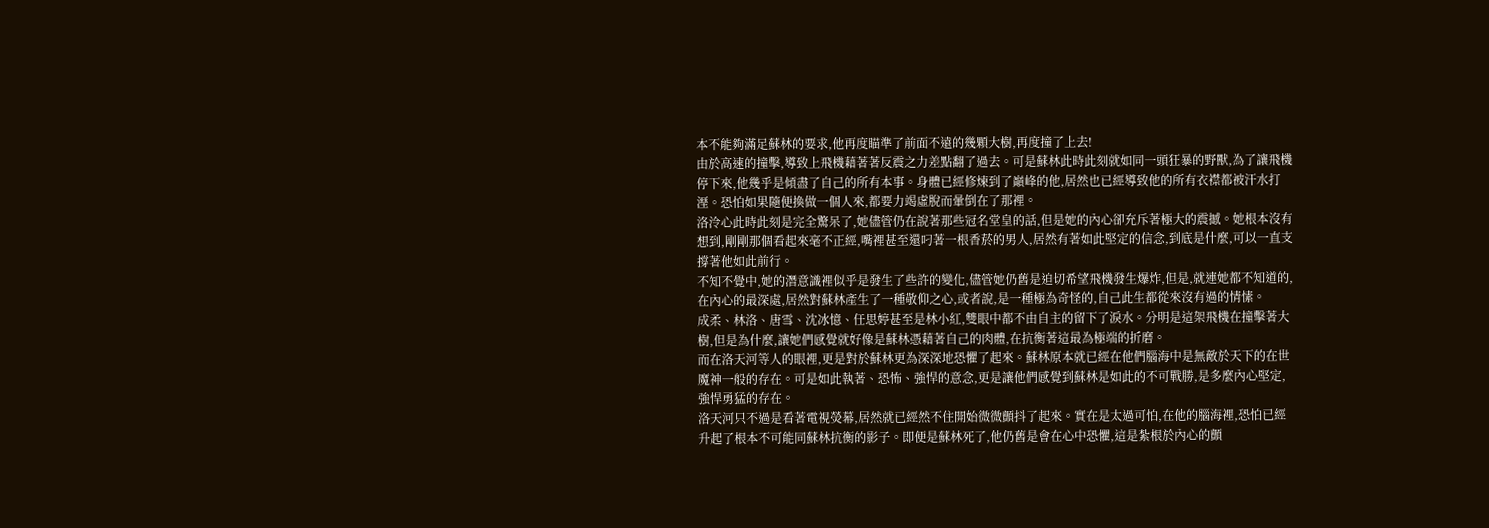本不能夠滿足蘇林的要求,他再度瞄準了前面不遠的幾顆大樹,再度撞了上去!
由於高速的撞擊,導致上飛機藉著著反震之力差點翻了過去。可是蘇林此時此刻就如同一頭狂暴的野獸,為了讓飛機停下來,他幾乎是傾盡了自己的所有本事。身體已經修煉到了巔峰的他,居然也已經導致他的所有衣襟都被汗水打溼。恐怕如果隨便換做一個人來,都要力竭虛脫而暈倒在了那裡。
洛泠心此時此刻是完全驚呆了,她儘管仍在說著那些冠名堂皇的話,但是她的內心卻充斥著極大的震撼。她根本沒有想到,剛剛那個看起來毫不正經,嘴裡甚至還叼著一根香菸的男人,居然有著如此堅定的信念,到底是什麼,可以一直支撐著他如此前行。
不知不覺中,她的潛意識裡似乎是發生了些許的變化,儘管她仍舊是迫切希望飛機發生爆炸,但是,就連她都不知道的,在內心的最深處,居然對蘇林產生了一種敬仰之心,或者說,是一種極為奇怪的,自己此生都從來沒有過的情愫。
成柔、林洛、唐雪、沈冰憶、任思婷甚至是林小紅,雙眼中都不由自主的留下了淚水。分明是這架飛機在撞擊著大樹,但是為什麼,讓她們感覺就好像是蘇林憑藉著自己的肉體,在抗衡著這最為極端的折磨。
而在洛天河等人的眼裡,更是對於蘇林更為深深地恐懼了起來。蘇林原本就已經在他們腦海中是無敵於天下的在世魔神一般的存在。可是如此執著、恐怖、強悍的意念,更是讓他們感覺到蘇林是如此的不可戰勝,是多麼內心堅定,強悍勇猛的存在。
洛天河只不過是看著電視熒幕,居然就已經然不住開始微微顫抖了起來。實在是太過可怕,在他的腦海裡,恐怕已經升起了根本不可能同蘇林抗衡的影子。即便是蘇林死了,他仍舊是會在心中恐懼,這是紮根於內心的顫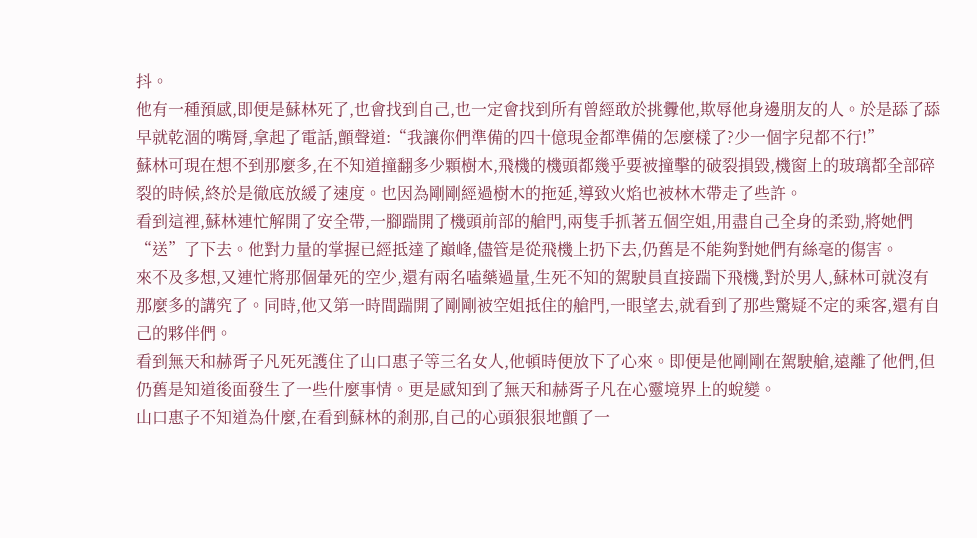抖。
他有一種預感,即便是蘇林死了,也會找到自己,也一定會找到所有曾經敢於挑釁他,欺辱他身邊朋友的人。於是舔了舔早就乾涸的嘴脣,拿起了電話,顫聲道:“我讓你們準備的四十億現金都準備的怎麼樣了?少一個字兒都不行!”
蘇林可現在想不到那麼多,在不知道撞翻多少顆樹木,飛機的機頭都幾乎要被撞擊的破裂損毀,機窗上的玻璃都全部碎裂的時候,終於是徹底放緩了速度。也因為剛剛經過樹木的拖延,導致火焰也被林木帶走了些許。
看到這裡,蘇林連忙解開了安全帶,一腳踹開了機頭前部的艙門,兩隻手抓著五個空姐,用盡自己全身的柔勁,將她們“送”了下去。他對力量的掌握已經抵達了巔峰,儘管是從飛機上扔下去,仍舊是不能夠對她們有絲毫的傷害。
來不及多想,又連忙將那個暈死的空少,還有兩名嗑藥過量,生死不知的駕駛員直接踹下飛機,對於男人,蘇林可就沒有那麼多的講究了。同時,他又第一時間踹開了剛剛被空姐抵住的艙門,一眼望去,就看到了那些驚疑不定的乘客,還有自己的夥伴們。
看到無天和赫胥子凡死死護住了山口惠子等三名女人,他頓時便放下了心來。即便是他剛剛在駕駛艙,遠離了他們,但仍舊是知道後面發生了一些什麼事情。更是感知到了無天和赫胥子凡在心靈境界上的蛻變。
山口惠子不知道為什麼,在看到蘇林的剎那,自己的心頭狠狠地顫了一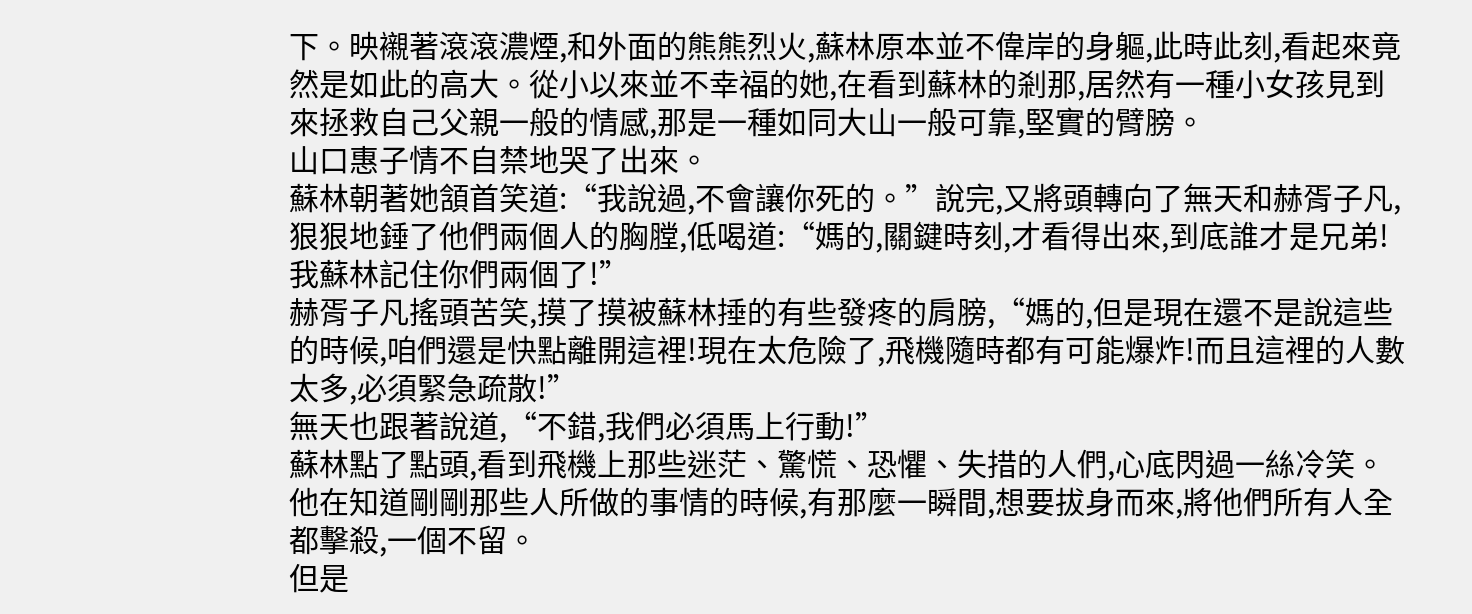下。映襯著滾滾濃煙,和外面的熊熊烈火,蘇林原本並不偉岸的身軀,此時此刻,看起來竟然是如此的高大。從小以來並不幸福的她,在看到蘇林的剎那,居然有一種小女孩見到來拯救自己父親一般的情感,那是一種如同大山一般可靠,堅實的臂膀。
山口惠子情不自禁地哭了出來。
蘇林朝著她頷首笑道:“我說過,不會讓你死的。”說完,又將頭轉向了無天和赫胥子凡,狠狠地錘了他們兩個人的胸膛,低喝道:“媽的,關鍵時刻,才看得出來,到底誰才是兄弟!我蘇林記住你們兩個了!”
赫胥子凡搖頭苦笑,摸了摸被蘇林捶的有些發疼的肩膀,“媽的,但是現在還不是說這些的時候,咱們還是快點離開這裡!現在太危險了,飛機隨時都有可能爆炸!而且這裡的人數太多,必須緊急疏散!”
無天也跟著說道,“不錯,我們必須馬上行動!”
蘇林點了點頭,看到飛機上那些迷茫、驚慌、恐懼、失措的人們,心底閃過一絲冷笑。他在知道剛剛那些人所做的事情的時候,有那麼一瞬間,想要拔身而來,將他們所有人全都擊殺,一個不留。
但是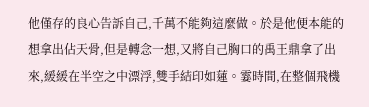他僅存的良心告訴自己,千萬不能夠這麼做。於是他便本能的想拿出佔天骨,但是轉念一想,又將自己胸口的禹王鼎拿了出來,緩緩在半空之中漂浮,雙手結印如蓮。霎時間,在整個飛機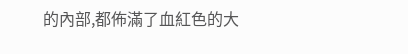的內部,都佈滿了血紅色的大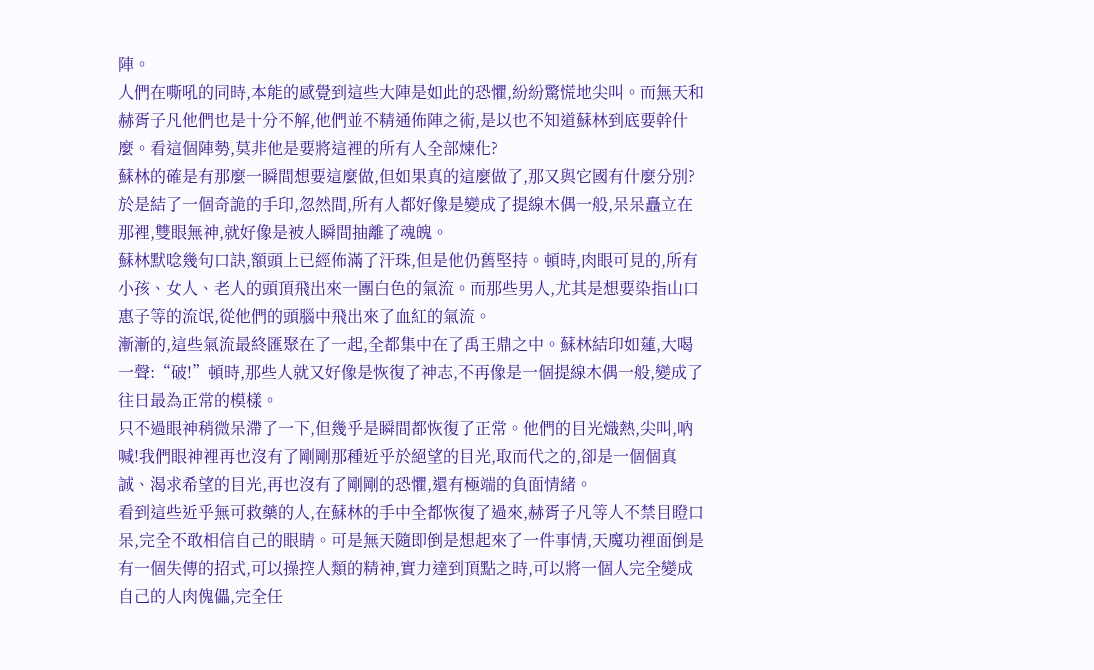陣。
人們在嘶吼的同時,本能的感覺到這些大陣是如此的恐懼,紛紛驚慌地尖叫。而無天和赫胥子凡他們也是十分不解,他們並不精通佈陣之術,是以也不知道蘇林到底要幹什麼。看這個陣勢,莫非他是要將這裡的所有人全部煉化?
蘇林的確是有那麼一瞬間想要這麼做,但如果真的這麼做了,那又與它國有什麼分別?於是結了一個奇詭的手印,忽然間,所有人都好像是變成了提線木偶一般,呆呆矗立在那裡,雙眼無神,就好像是被人瞬間抽離了魂魄。
蘇林默唸幾句口訣,額頭上已經佈滿了汗珠,但是他仍舊堅持。頓時,肉眼可見的,所有小孩、女人、老人的頭頂飛出來一團白色的氣流。而那些男人,尤其是想要染指山口惠子等的流氓,從他們的頭腦中飛出來了血紅的氣流。
漸漸的,這些氣流最終匯聚在了一起,全都集中在了禹王鼎之中。蘇林結印如蓮,大喝一聲:“破!”頓時,那些人就又好像是恢復了神志,不再像是一個提線木偶一般,變成了往日最為正常的模樣。
只不過眼神稍微呆滯了一下,但幾乎是瞬間都恢復了正常。他們的目光熾熱,尖叫,吶喊!我們眼神裡再也沒有了剛剛那種近乎於絕望的目光,取而代之的,卻是一個個真誠、渴求希望的目光,再也沒有了剛剛的恐懼,還有極端的負面情緒。
看到這些近乎無可救藥的人,在蘇林的手中全都恢復了過來,赫胥子凡等人不禁目瞪口呆,完全不敢相信自己的眼睛。可是無天隨即倒是想起來了一件事情,天魔功裡面倒是有一個失傳的招式,可以操控人類的精神,實力達到頂點之時,可以將一個人完全變成自己的人肉傀儡,完全任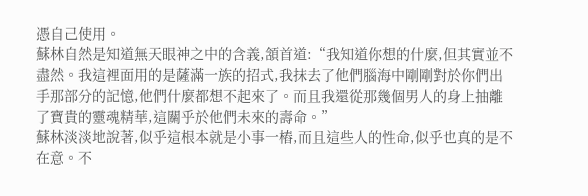憑自己使用。
蘇林自然是知道無天眼神之中的含義,頷首道:“我知道你想的什麼,但其實並不盡然。我這裡面用的是薩滿一族的招式,我抹去了他們腦海中剛剛對於你們出手那部分的記憶,他們什麼都想不起來了。而且我還從那幾個男人的身上抽離了寶貴的靈魂精華,這關乎於他們未來的壽命。”
蘇林淡淡地說著,似乎這根本就是小事一樁,而且這些人的性命,似乎也真的是不在意。不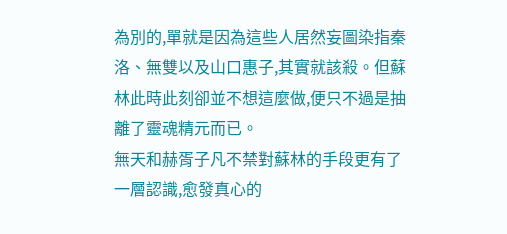為別的,單就是因為這些人居然妄圖染指秦洛、無雙以及山口惠子,其實就該殺。但蘇林此時此刻卻並不想這麼做,便只不過是抽離了靈魂精元而已。
無天和赫胥子凡不禁對蘇林的手段更有了一層認識,愈發真心的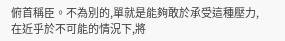俯首稱臣。不為別的,單就是能夠敢於承受這種壓力,在近乎於不可能的情況下,將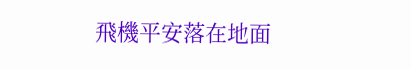飛機平安落在地面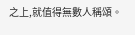之上,就值得無數人稱頌。